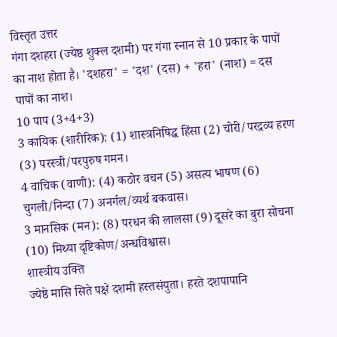विस्तृत उत्तर
गंगा दशहरा (ज्येष्ठ शुक्ल दशमी) पर गंगा स्नान से 10 प्रकार के पापों का नाश होता है। 'दशहरा' = 'दश' (दस) + 'हरा' (नाश) = दस पापों का नाश।
10 पाप (3+4+3)
3 कायिक (शारीरिक): (1) शास्त्रनिषिद्ध हिंसा (2) चोरी/परद्रव्य हरण (3) परस्त्री/परपुरुष गमन।
4 वाचिक (वाणी): (4) कठोर वचन (5) असत्य भाषण (6) चुगली/निन्दा (7) अनर्गल/व्यर्थ बकवास।
3 मानसिक (मन): (8) परधन की लालसा (9) दूसरे का बुरा सोचना (10) मिथ्या दृष्टिकोण/अन्धविश्वास।
शास्त्रीय उक्ति
ज्येष्ठे मासि सिते पक्षे दशमी हस्तसंयुता। हरते दशपापानि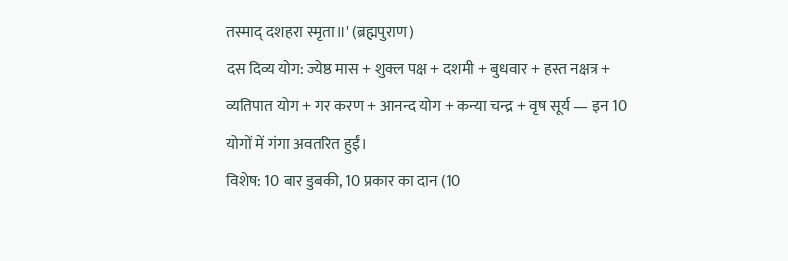तस्माद् दशहरा स्मृता॥' (ब्रह्मपुराण)
दस दिव्य योग: ज्येष्ठ मास + शुक्ल पक्ष + दशमी + बुधवार + हस्त नक्षत्र + व्यतिपात योग + गर करण + आनन्द योग + कन्या चन्द्र + वृष सूर्य — इन 10 योगों में गंगा अवतरित हुईं।
विशेष: 10 बार डुबकी, 10 प्रकार का दान (10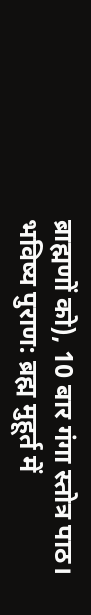ब्राह्मणों को), 10 बार गंगा स्तोत्र पाठ।
भविष्य पुराण: ब्रह्म मुहूर्त में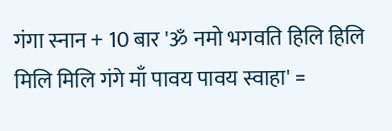गंगा स्नान + 10 बार 'ॐ नमो भगवति हिलि हिलि मिलि मिलि गंगे माँ पावय पावय स्वाहा' =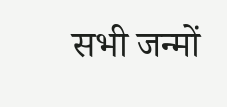सभी जन्मों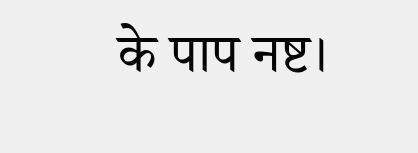के पाप नष्ट।